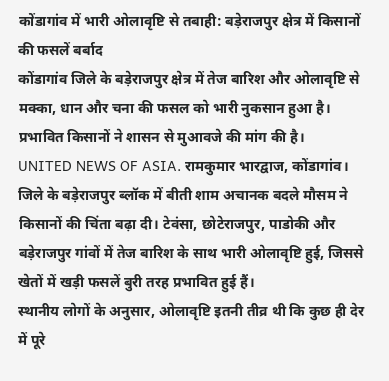कोंडागांव में भारी ओलावृष्टि से तबाही: बड़ेराजपुर क्षेत्र में किसानों की फसलें बर्बाद
कोंडागांव जिले के बड़ेराजपुर क्षेत्र में तेज बारिश और ओलावृष्टि से मक्का, धान और चना की फसल को भारी नुकसान हुआ है। प्रभावित किसानों ने शासन से मुआवजे की मांग की है।
UNITED NEWS OF ASIA. रामकुमार भारद्वाज, कोंडागांव। जिले के बड़ेराजपुर ब्लॉक में बीती शाम अचानक बदले मौसम ने किसानों की चिंता बढ़ा दी। टेवंसा, छोटेराजपुर, पाडोकी और बड़ेराजपुर गांवों में तेज बारिश के साथ भारी ओलावृष्टि हुई, जिससे खेतों में खड़ी फसलें बुरी तरह प्रभावित हुई हैं।
स्थानीय लोगों के अनुसार, ओलावृष्टि इतनी तीव्र थी कि कुछ ही देर में पूरे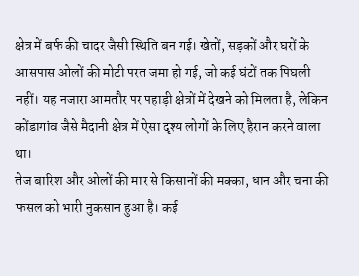क्षेत्र में बर्फ की चादर जैसी स्थिति बन गई। खेतों, सड़कों और घरों के आसपास ओलों की मोटी परत जमा हो गई, जो कई घंटों तक पिघली नहीं। यह नजारा आमतौर पर पहाड़ी क्षेत्रों में देखने को मिलता है, लेकिन कोंडागांव जैसे मैदानी क्षेत्र में ऐसा दृश्य लोगों के लिए हैरान करने वाला था।
तेज बारिश और ओलों की मार से किसानों की मक्का, धान और चना की फसल को भारी नुकसान हुआ है। कई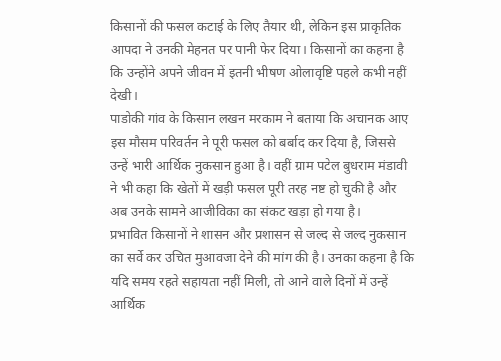किसानों की फसल कटाई के लिए तैयार थी, लेकिन इस प्राकृतिक आपदा ने उनकी मेहनत पर पानी फेर दिया। किसानों का कहना है कि उन्होंने अपने जीवन में इतनी भीषण ओलावृष्टि पहले कभी नहीं देखी।
पाडोकी गांव के किसान लखन मरकाम ने बताया कि अचानक आए इस मौसम परिवर्तन ने पूरी फसल को बर्बाद कर दिया है, जिससे उन्हें भारी आर्थिक नुकसान हुआ है। वहीं ग्राम पटेल बुधराम मंडावी ने भी कहा कि खेतों में खड़ी फसल पूरी तरह नष्ट हो चुकी है और अब उनके सामने आजीविका का संकट खड़ा हो गया है।
प्रभावित किसानों ने शासन और प्रशासन से जल्द से जल्द नुकसान का सर्वे कर उचित मुआवजा देने की मांग की है। उनका कहना है कि यदि समय रहते सहायता नहीं मिली, तो आने वाले दिनों में उन्हें आर्थिक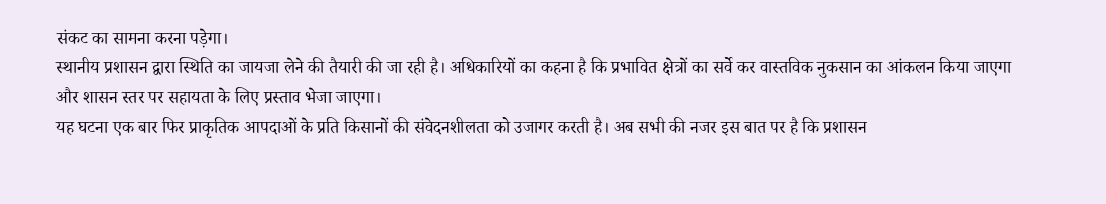संकट का सामना करना पड़ेगा।
स्थानीय प्रशासन द्वारा स्थिति का जायजा लेने की तैयारी की जा रही है। अधिकारियों का कहना है कि प्रभावित क्षेत्रों का सर्वे कर वास्तविक नुकसान का आंकलन किया जाएगा और शासन स्तर पर सहायता के लिए प्रस्ताव भेजा जाएगा।
यह घटना एक बार फिर प्राकृतिक आपदाओं के प्रति किसानों की संवेदनशीलता को उजागर करती है। अब सभी की नजर इस बात पर है कि प्रशासन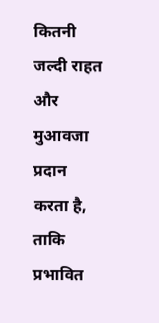कितनी जल्दी राहत और मुआवजा प्रदान करता है, ताकि प्रभावित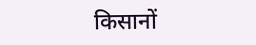किसानों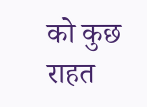को कुछ राहत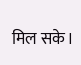मिल सके।